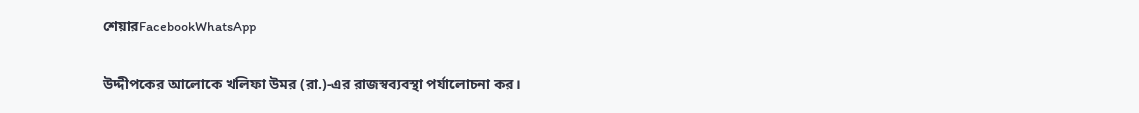শেয়ারFacebookWhatsApp

উদ্দীপকের আলোকে খলিফা উমর (রা.)-এর রাজস্বব্যবস্থা পর্যালোচনা কর।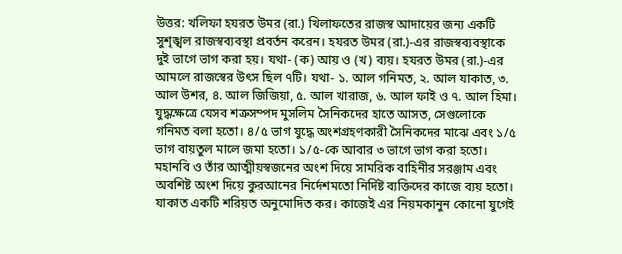উত্তর: খলিফা হযরত উমর (রা.) খিলাফতের রাজস্ব আদায়ের জন্য একটি সুশৃঙ্খল রাজস্বব্যবস্থা প্রবর্তন করেন। হযরত উমর (রা.)-এর রাজস্বব্যবস্থাকে দুই ভাগে ভাগ করা হয়। যথা- (ক) আয় ও (খ) ব্যয়। হযরত উমর (রা.)-এর আমলে রাজস্বের উৎস ছিল ৭টি। যথা- ১. আল গনিমত, ২. আল যাকাত, ৩. আল উশর, ৪. আল জিজিয়া, ৫. আল খারাজ, ৬. আল ফাই ও ৭. আল হিমা। যুদ্ধক্ষেত্রে যেসব শত্রুসম্পদ মুসলিম সৈনিকদের হাতে আসত, সেগুলোকে গনিমত বলা হতো। ৪/৫ ভাগ যুদ্ধে অংশগ্রহণকারী সৈনিকদের মাঝে এবং ১/৫ ভাগ বায়তুল মালে জমা হতো। ১/৫-কে আবার ৩ ভাগে ভাগ করা হতো। মহানবি ও তাঁর আত্মীয়স্বজনের অংশ দিয়ে সামরিক বাহিনীর সরঞ্জাম এবং অবশিষ্ট অংশ দিয়ে কুরআনের নির্দেশমতো নির্দিষ্ট ব্যক্তিদের কাজে ব্যয় হতো। যাকাত একটি শরিয়ত অনুমোদিত কর। কাজেই এর নিয়মকানুন কোনো যুগেই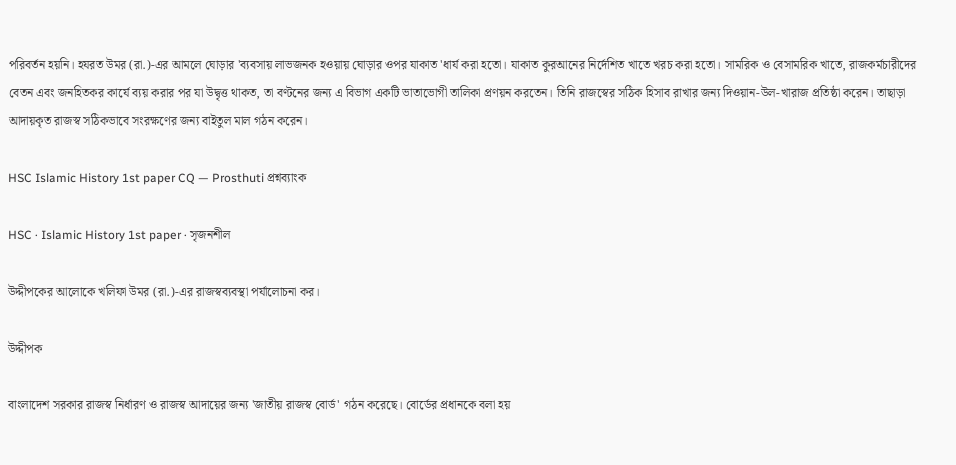পরিবর্তন হয়নি। হযরত উমর (রা.)-এর আমলে ঘোড়ার 'ব্যবসায় লাভজনক হওয়ায় ঘোড়ার ওপর যাকাত 'ধার্য করা হতো। যাকাত কুরআনের নির্দেশিত খাতে খরচ করা হতো। সামরিক ও বেসামরিক খাতে, রাজকর্মচারীদের বেতন এবং জনহিতকর কার্যে ব্যয় করার পর যা উদ্বৃত্ত থাকত, তা বণ্টনের জন্য এ বিভাগ একটি ভাতাভোগী তালিকা প্রণয়ন করতেন। তিনি রাজস্বের সঠিক হিসাব রাখার জন্য দিওয়ান-উল-খারাজ প্রতিষ্ঠা করেন। তাছাড়া আদায়কৃত রাজস্ব সঠিকভাবে সংরক্ষণের জন্য বাইতুল মাল গঠন করেন।

HSC Islamic History 1st paper CQ — Prosthuti প্রশ্নব্যাংক

HSC · Islamic History 1st paper · সৃজনশীল

উদ্দীপকের আলোকে খলিফা উমর (রা.)-এর রাজস্বব্যবস্থা পর্যালোচনা কর।

উদ্দীপক

বাংলাদেশ সরকার রাজস্ব নির্ধারণ ও রাজস্ব আদায়ের জন্য 'জাতীয় রাজস্ব বোর্ড' গঠন করেছে। বোর্ডের প্রধানকে বলা হয়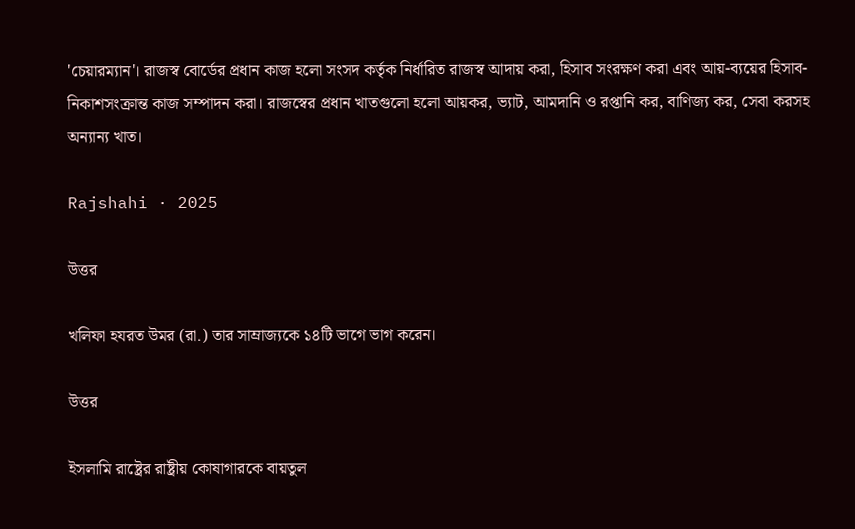'চেয়ারম্যান'। রাজস্ব বোর্ডের প্রধান কাজ হলো সংসদ কর্তৃক নির্ধারিত রাজস্ব আদায় করা, হিসাব সংরক্ষণ করা এবং আয়-ব্যয়ের হিসাব-নিকাশসংক্রান্ত কাজ সম্পাদন করা। রাজস্বের প্রধান খাতগুলো হলো আয়কর, ভ্যাট, আমদানি ও রপ্তানি কর, বাণিজ্য কর, সেবা করসহ অন্যান্য খাত।

Rajshahi · 2025

উত্তর

খলিফা হযরত উমর (রা.) তার সাম্রাজ্যকে ১৪টি ভাগে ভাগ করেন।

উত্তর

ইসলামি রাষ্ট্রের রাষ্ট্রীয় কোষাগারকে বায়তুল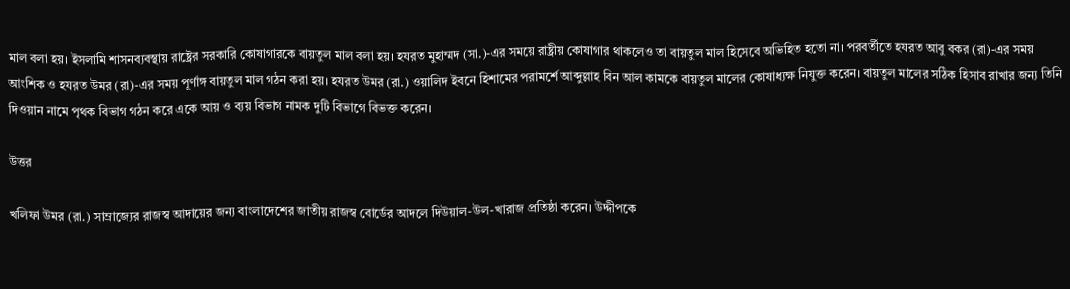মাল বলা হয়। ইসলামি শাসনব্যবস্থায় রাষ্ট্রের সরকারি কোষাগারকে বায়তুল মাল বলা হয়। হযরত মুহাম্মদ (সা.)-এর সময়ে রাষ্ট্রীয় কোষাগার থাকলেও তা বায়তুল মাল হিসেবে অভিহিত হতো না। পরবর্তীতে হযরত আবু বকর (রা)-এর সময় আংশিক ও হযরত উমর (রা)-এর সময় পূর্ণাঙ্গ বায়তুল মাল গঠন করা হয়। হযরত উমর (রা.) ওয়ালিদ ইবনে হিশামের পরামর্শে আব্দুল্লাহ বিন আল কামকে বায়তুল মালের কোষাধ্যক্ষ নিযুক্ত করেন। বায়তুল মালের সঠিক হিসাব রাখার জন্য তিনি দিওয়ান নামে পৃথক বিভাগ গঠন করে একে আয় ও ব্যয় বিভাগ নামক দুটি বিভাগে বিভক্ত করেন।

উত্তর

খলিফা উমর (রা.) সাম্রাজ্যের রাজস্ব আদায়ের জন্য বাংলাদেশের জাতীয় রাজস্ব বোর্ডের আদলে দিউয়াল-উল-খারাজ প্রতিষ্ঠা করেন। উদ্দীপকে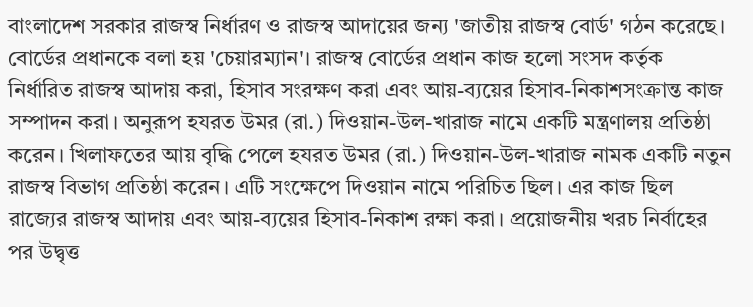বাংলাদেশ সরকার রাজস্ব নির্ধারণ ও রাজস্ব আদায়ের জন্য 'জাতীয় রাজস্ব বোর্ড' গঠন করেছে। বোর্ডের প্রধানকে বলা হয় 'চেয়ারম্যান'। রাজস্ব বোর্ডের প্রধান কাজ হলো সংসদ কর্তৃক নির্ধারিত রাজস্ব আদায় করা, হিসাব সংরক্ষণ করা এবং আয়-ব্যয়ের হিসাব-নিকাশসংক্রান্ত কাজ সম্পাদন করা। অনুরূপ হযরত উমর (রা.) দিওয়ান-উল-খারাজ নামে একটি মন্ত্রণালয় প্রতিষ্ঠা করেন। খিলাফতের আয় বৃদ্ধি পেলে হযরত উমর (রা.) দিওয়ান-উল-খারাজ নামক একটি নতুন রাজস্ব বিভাগ প্রতিষ্ঠা করেন। এটি সংক্ষেপে দিওয়ান নামে পরিচিত ছিল। এর কাজ ছিল রাজ্যের রাজস্ব আদায় এবং আয়-ব্যয়ের হিসাব-নিকাশ রক্ষা করা। প্রয়োজনীয় খরচ নির্বাহের পর উদ্বৃত্ত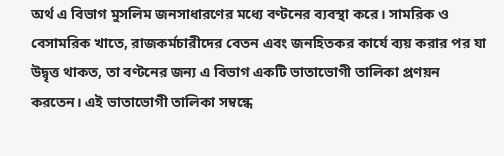অর্থ এ বিভাগ মুসলিম জনসাধারণের মধ্যে বণ্টনের ব্যবস্থা করে। সামরিক ও বেসামরিক খাতে, রাজকর্মচারীদের বেতন এবং জনহিতকর কার্যে ব্যয় করার পর যা উদ্বৃত্ত থাকত, তা বণ্টনের জন্য এ বিভাগ একটি ভাতাভোগী তালিকা প্রণয়ন করতেন। এই ভাতাভোগী তালিকা সম্বন্ধে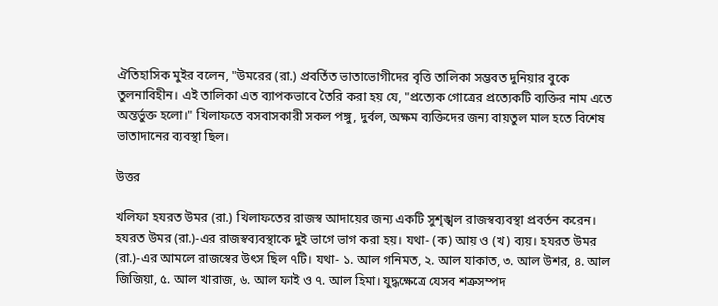ঐতিহাসিক মুইর বলেন, "উমরের (রা.) প্রবর্তিত ভাতাভোগীদের বৃত্তি তালিকা সম্ভবত দুনিয়ার বুকে তুলনাবিহীন। এই তালিকা এত ব্যাপকভাবে তৈরি করা হয় যে, "প্রত্যেক গোত্রের প্রত্যেকটি ব্যক্তির নাম এতে অন্তর্ভুক্ত হলো।" খিলাফতে বসবাসকারী সকল পঙ্গু, দুর্বল, অক্ষম ব্যক্তিদের জন্য বায়তুল মাল হতে বিশেষ ভাতাদানের ব্যবস্থা ছিল।

উত্তর

খলিফা হযরত উমর (রা.) খিলাফতের রাজস্ব আদায়ের জন্য একটি সুশৃঙ্খল রাজস্বব্যবস্থা প্রবর্তন করেন। হযরত উমর (রা.)-এর রাজস্বব্যবস্থাকে দুই ভাগে ভাগ করা হয়। যথা- (ক) আয় ও (খ) ব্যয়। হযরত উমর (রা.)-এর আমলে রাজস্বের উৎস ছিল ৭টি। যথা- ১. আল গনিমত, ২. আল যাকাত, ৩. আল উশর, ৪. আল জিজিয়া, ৫. আল খারাজ, ৬. আল ফাই ও ৭. আল হিমা। যুদ্ধক্ষেত্রে যেসব শত্রুসম্পদ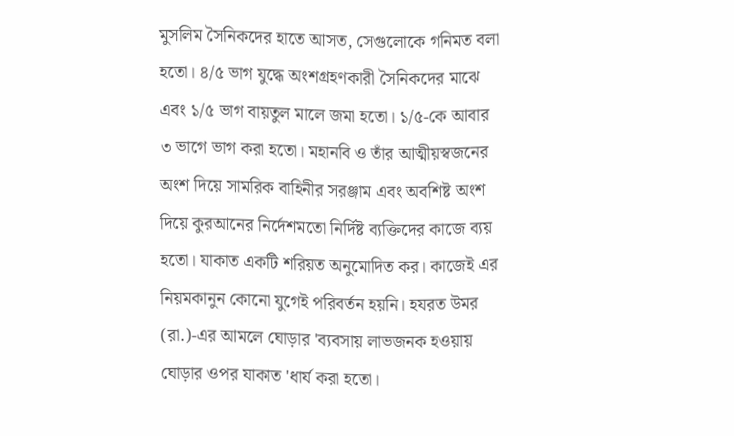মুসলিম সৈনিকদের হাতে আসত, সেগুলোকে গনিমত বলা হতো। ৪/৫ ভাগ যুদ্ধে অংশগ্রহণকারী সৈনিকদের মাঝে এবং ১/৫ ভাগ বায়তুল মালে জমা হতো। ১/৫-কে আবার ৩ ভাগে ভাগ করা হতো। মহানবি ও তাঁর আত্মীয়স্বজনের অংশ দিয়ে সামরিক বাহিনীর সরঞ্জাম এবং অবশিষ্ট অংশ দিয়ে কুরআনের নির্দেশমতো নির্দিষ্ট ব্যক্তিদের কাজে ব্যয় হতো। যাকাত একটি শরিয়ত অনুমোদিত কর। কাজেই এর নিয়মকানুন কোনো যুগেই পরিবর্তন হয়নি। হযরত উমর (রা.)-এর আমলে ঘোড়ার 'ব্যবসায় লাভজনক হওয়ায় ঘোড়ার ওপর যাকাত 'ধার্য করা হতো।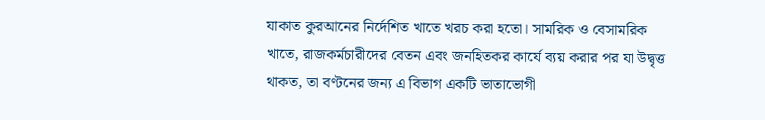যাকাত কুরআনের নির্দেশিত খাতে খরচ করা হতো। সামরিক ও বেসামরিক খাতে, রাজকর্মচারীদের বেতন এবং জনহিতকর কার্যে ব্যয় করার পর যা উদ্বৃত্ত থাকত, তা বণ্টনের জন্য এ বিভাগ একটি ভাতাভোগী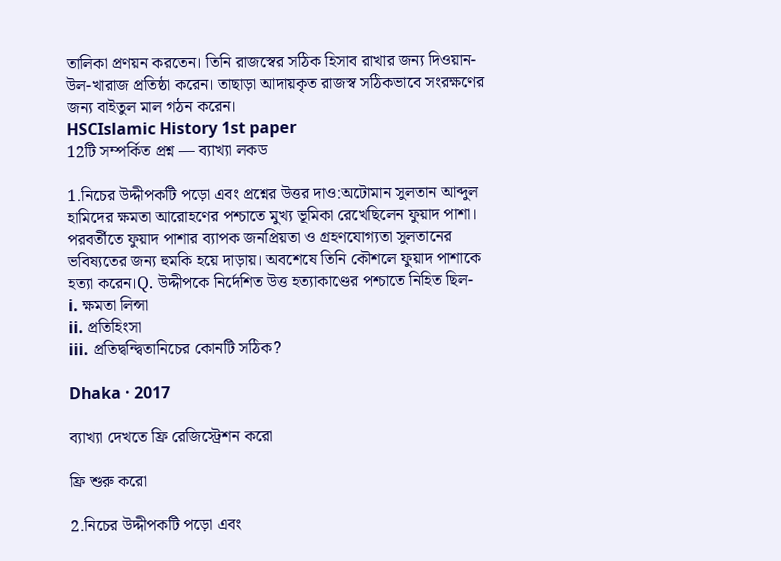তালিকা প্রণয়ন করতেন। তিনি রাজস্বের সঠিক হিসাব রাখার জন্য দিওয়ান-উল-খারাজ প্রতিষ্ঠা করেন। তাছাড়া আদায়কৃত রাজস্ব সঠিকভাবে সংরক্ষণের জন্য বাইতুল মাল গঠন করেন।
HSCIslamic History 1st paper
12টি সম্পর্কিত প্রশ্ন — ব্যাখ্যা লকড

1.নিচের উদ্দীপকটি পড়ো এবং প্রশ্নের উত্তর দাও:অটোমান সুলতান আব্দুল হামিদের ক্ষমতা আরোহণের পশ্চাতে মুখ্য ভূমিকা রেখেছিলেন ফুয়াদ পাশা। পরবর্তীতে ফুয়াদ পাশার ব্যাপক জনপ্রিয়তা ও গ্রহণযোগ্যতা সুলতানের ভবিষ্যতের জন্য হুমকি হয়ে দাড়ায়। অবশেষে তিনি কৌশলে ফুয়াদ পাশাকে হত্যা করেন।Q. উদ্দীপকে নির্দেশিত উত্ত হত্যাকাণ্ডের পশ্চাতে নিহিত ছিল-
i. ক্ষমতা লিন্সা
ii. প্রতিহিংসা
iii. প্রতিদ্বন্দ্বিতানিচের কোনটি সঠিক?

Dhaka · 2017

ব্যাখ্যা দেখতে ফ্রি রেজিস্ট্রেশন করো

ফ্রি শুরু করো

2.নিচের উদ্দীপকটি পড়ো এবং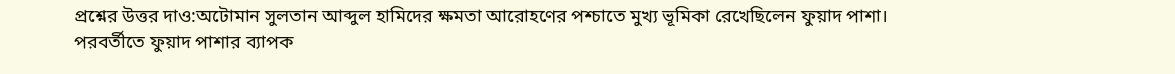প্রশ্নের উত্তর দাও:অটোমান সুলতান আব্দুল হামিদের ক্ষমতা আরোহণের পশ্চাতে মুখ্য ভূমিকা রেখেছিলেন ফুয়াদ পাশা। পরবর্তীতে ফুয়াদ পাশার ব্যাপক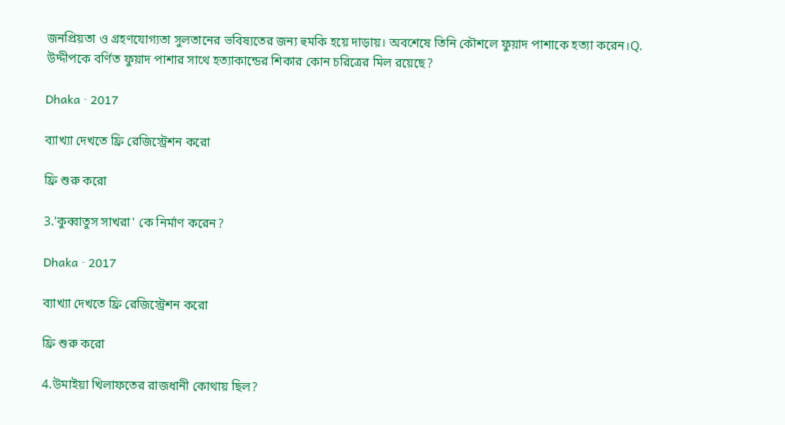জনপ্রিয়তা ও গ্রহণযোগ্যতা সুলতানের ভবিষ্যতের জন্য হুমকি হয়ে দাড়ায়। অবশেষে তিনি কৌশলে ফুয়াদ পাশাকে হত্যা করেন।Q. উদ্দীপকে বর্ণিত ফুয়াদ পাশার সাথে হত্যাকান্ডের শিকার কোন চরিত্রের মিল রয়েছে?

Dhaka · 2017

ব্যাখ্যা দেখতে ফ্রি রেজিস্ট্রেশন করো

ফ্রি শুরু করো

3.'কুব্বাতুস সাখরা' কে নির্মাণ করেন?

Dhaka · 2017

ব্যাখ্যা দেখতে ফ্রি রেজিস্ট্রেশন করো

ফ্রি শুরু করো

4.উমাইয়া খিলাফতের রাজধানী কোথায় ছিল?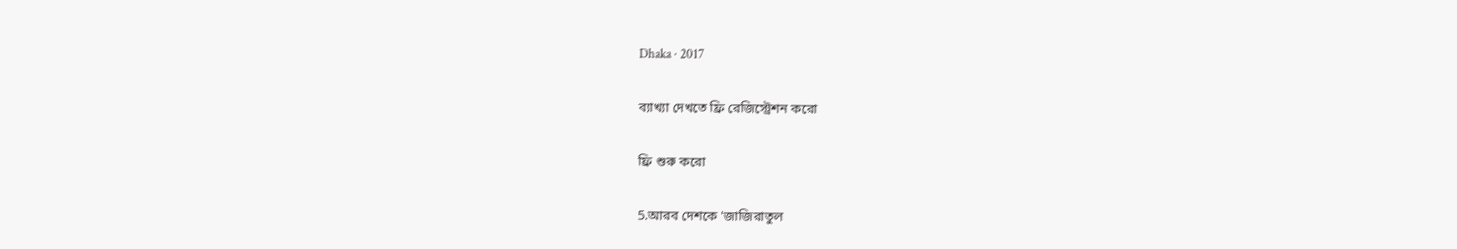Dhaka · 2017

ব্যাখ্যা দেখতে ফ্রি রেজিস্ট্রেশন করো

ফ্রি শুরু করো

5.আরব দেশকে 'জাজিরাতুল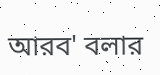আরব' বলার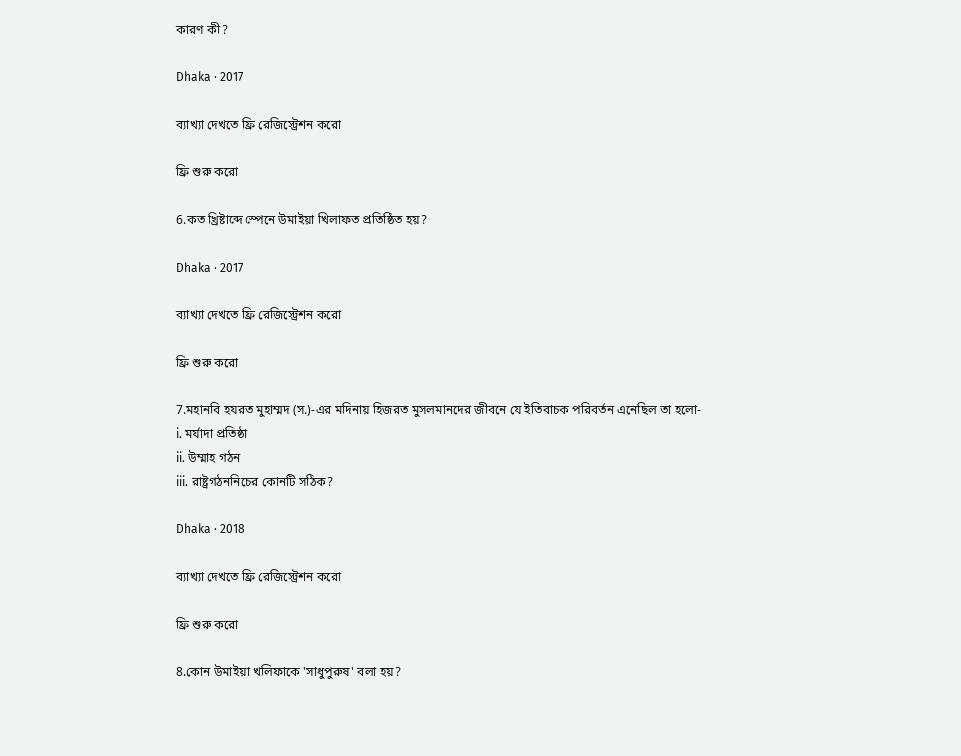কারণ কী?

Dhaka · 2017

ব্যাখ্যা দেখতে ফ্রি রেজিস্ট্রেশন করো

ফ্রি শুরু করো

6.কত খ্রিষ্টাব্দে স্পেনে উমাইয়া খিলাফত প্রতিষ্ঠিত হয়?

Dhaka · 2017

ব্যাখ্যা দেখতে ফ্রি রেজিস্ট্রেশন করো

ফ্রি শুরু করো

7.মহানবি হযরত মুহাম্মদ (স.)-এর মদিনায় হিজরত মুসলমানদের জীবনে যে ইতিবাচক পরিবর্তন এনেছিল তা হলো-
i. মর্যাদা প্রতিষ্ঠা
ii. উম্মাহ গঠন
iii. রাষ্ট্রগঠননিচের কোনটি সঠিক?

Dhaka · 2018

ব্যাখ্যা দেখতে ফ্রি রেজিস্ট্রেশন করো

ফ্রি শুরু করো

8.কোন উমাইয়া খলিফাকে 'সাধুপুরুষ' বলা হয়?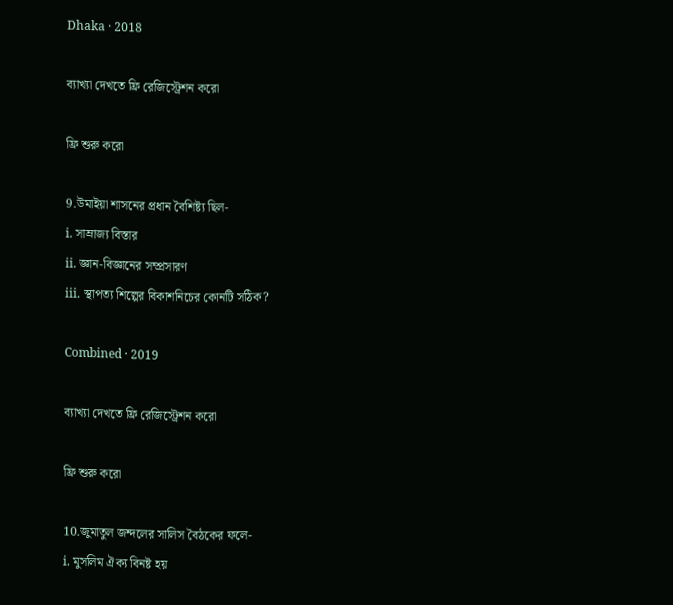Dhaka · 2018

ব্যাখ্যা দেখতে ফ্রি রেজিস্ট্রেশন করো

ফ্রি শুরু করো

9.উমাইয়া শাসনের প্রধান বৈশিষ্ট্য ছিল-
i. সাম্রাজ্য বিস্তার
ii. জ্ঞান-বিজ্ঞানের সম্প্রসারণ
iii. স্থাপত্য শিল্পের বিকাশনিচের কোনটি সঠিক?

Combined · 2019

ব্যাখ্যা দেখতে ফ্রি রেজিস্ট্রেশন করো

ফ্রি শুরু করো

10.জুমাতুল জন্দলের সালিস বৈঠকের ফলে-
i. মুসলিম ঐক্য বিনষ্ট হয়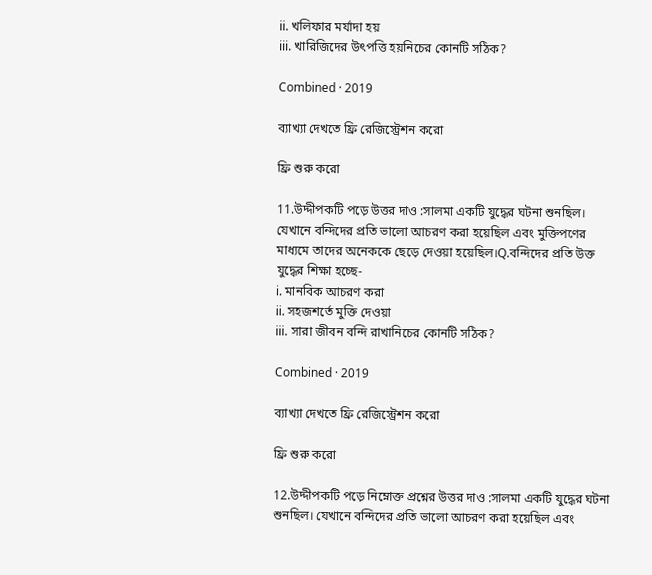ii. খলিফার মর্যাদা হয়
iii. খারিজিদের উৎপত্তি হয়নিচের কোনটি সঠিক?

Combined · 2019

ব্যাখ্যা দেখতে ফ্রি রেজিস্ট্রেশন করো

ফ্রি শুরু করো

11.উদ্দীপকটি পড়ে উত্তর দাও :সালমা একটি যুদ্ধের ঘটনা শুনছিল। যেখানে বন্দিদের প্রতি ভালো আচরণ করা হয়েছিল এবং মুক্তিপণের মাধ্যমে তাদের অনেককে ছেড়ে দেওয়া হয়েছিল।Q.বন্দিদের প্রতি উক্ত যুদ্ধের শিক্ষা হচ্ছে-
i. মানবিক আচরণ করা
ii. সহজশর্তে মুক্তি দেওয়া
iii. সারা জীবন বন্দি রাখানিচের কোনটি সঠিক?

Combined · 2019

ব্যাখ্যা দেখতে ফ্রি রেজিস্ট্রেশন করো

ফ্রি শুরু করো

12.উদ্দীপকটি পড়ে নিম্নোক্ত প্রশ্নের উত্তর দাও :সালমা একটি যুদ্ধের ঘটনা শুনছিল। যেখানে বন্দিদের প্রতি ভালো আচরণ করা হয়েছিল এবং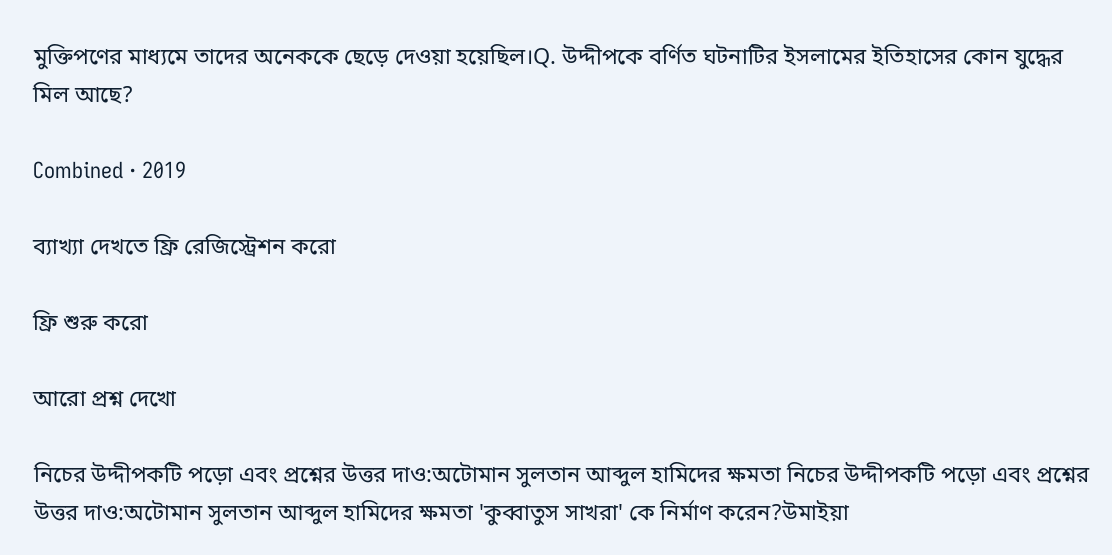মুক্তিপণের মাধ্যমে তাদের অনেককে ছেড়ে দেওয়া হয়েছিল।Q. উদ্দীপকে বর্ণিত ঘটনাটির ইসলামের ইতিহাসের কোন যুদ্ধের মিল আছে?

Combined · 2019

ব্যাখ্যা দেখতে ফ্রি রেজিস্ট্রেশন করো

ফ্রি শুরু করো

আরো প্রশ্ন দেখো

নিচের উদ্দীপকটি পড়ো এবং প্রশ্নের উত্তর দাও:অটোমান সুলতান আব্দুল হামিদের ক্ষমতা নিচের উদ্দীপকটি পড়ো এবং প্রশ্নের উত্তর দাও:অটোমান সুলতান আব্দুল হামিদের ক্ষমতা 'কুব্বাতুস সাখরা' কে নির্মাণ করেন?উমাইয়া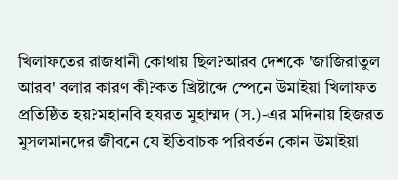খিলাফতের রাজধানী কোথায় ছিল?আরব দেশকে 'জাজিরাতুল আরব' বলার কারণ কী?কত খ্রিষ্টাব্দে স্পেনে উমাইয়া খিলাফত প্রতিষ্ঠিত হয়?মহানবি হযরত মুহাম্মদ (স.)-এর মদিনায় হিজরত মুসলমানদের জীবনে যে ইতিবাচক পরিবর্তন কোন উমাইয়া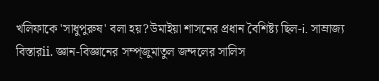খলিফাকে 'সাধুপুরুষ' বলা হয়?উমাইয়া শাসনের প্রধান বৈশিষ্ট্য ছিল-i. সাম্রাজ্য বিস্তারii. জ্ঞান-বিজ্ঞানের সম্প্জুমাতুল জন্দলের সালিস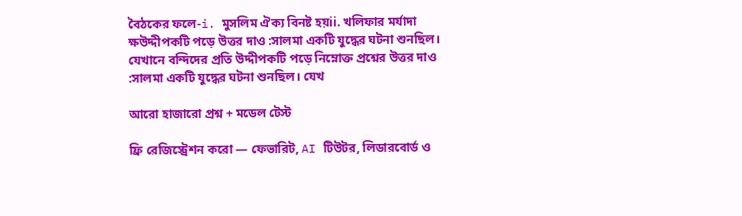বৈঠকের ফলে-i. মুসলিম ঐক্য বিনষ্ট হয়ii. খলিফার মর্যাদা ক্ষউদ্দীপকটি পড়ে উত্তর দাও :সালমা একটি যুদ্ধের ঘটনা শুনছিল। যেখানে বন্দিদের প্রতি উদ্দীপকটি পড়ে নিম্নোক্ত প্রশ্নের উত্তর দাও :সালমা একটি যুদ্ধের ঘটনা শুনছিল। যেখ

আরো হাজারো প্রশ্ন + মডেল টেস্ট

ফ্রি রেজিস্ট্রেশন করো — ফেভারিট, AI টিউটর, লিডারবোর্ড ও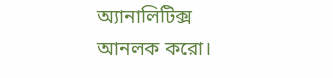অ্যানালিটিক্স আনলক করো।